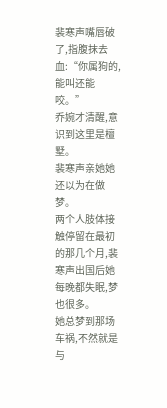裴寒声嘴唇破了,指腹抹去血:“你属狗的,能叫还能咬。”
乔婉才清醒,意识到这里是檀墅。
裴寒声亲她她还以为在做梦。
两个人肢体接触停留在最初的那几个月,裴寒声出国后她每晚都失眠,梦也很多。
她总梦到那场车祸,不然就是与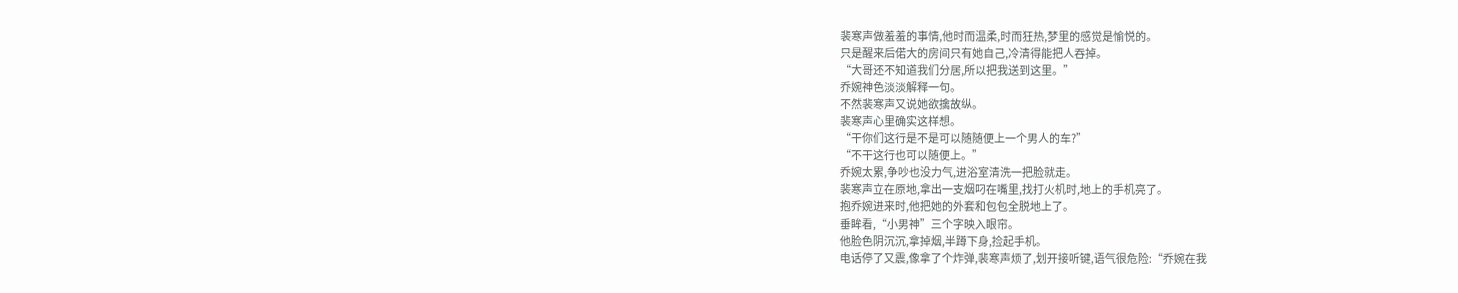裴寒声做羞羞的事情,他时而温柔,时而狂热,梦里的感觉是愉悦的。
只是醒来后偌大的房间只有她自己,冷清得能把人吞掉。
“大哥还不知道我们分居,所以把我送到这里。”
乔婉神色淡淡解释一句。
不然裴寒声又说她欲擒故纵。
裴寒声心里确实这样想。
“干你们这行是不是可以随随便上一个男人的车?”
“不干这行也可以随便上。”
乔婉太累,争吵也没力气,进浴室清洗一把脸就走。
裴寒声立在原地,拿出一支烟叼在嘴里,找打火机时,地上的手机亮了。
抱乔婉进来时,他把她的外套和包包全脱地上了。
垂眸看,“小男神”三个字映入眼帘。
他脸色阴沉沉,拿掉烟,半蹲下身,捡起手机。
电话停了又震,像拿了个炸弹,裴寒声烦了,划开接听键,语气很危险:“乔婉在我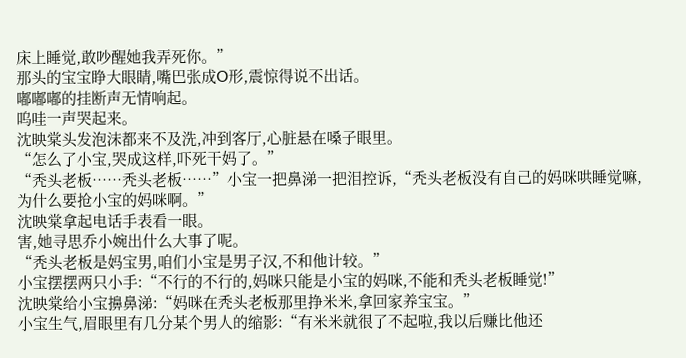床上睡觉,敢吵醒她我弄死你。”
那头的宝宝睁大眼睛,嘴巴张成O形,震惊得说不出话。
嘟嘟嘟的挂断声无情响起。
呜哇一声哭起来。
沈映棠头发泡沫都来不及洗,冲到客厅,心脏悬在嗓子眼里。
“怎么了小宝,哭成这样,吓死干妈了。”
“秃头老板……秃头老板……”小宝一把鼻涕一把泪控诉,“秃头老板没有自己的妈咪哄睡觉嘛,为什么要抢小宝的妈咪啊。”
沈映棠拿起电话手表看一眼。
害,她寻思乔小婉出什么大事了呢。
“秃头老板是妈宝男,咱们小宝是男子汉,不和他计较。”
小宝摆摆两只小手:“不行的不行的,妈咪只能是小宝的妈咪,不能和秃头老板睡觉!”
沈映棠给小宝擤鼻涕:“妈咪在秃头老板那里挣米米,拿回家养宝宝。”
小宝生气,眉眼里有几分某个男人的缩影:“有米米就很了不起啦,我以后赚比他还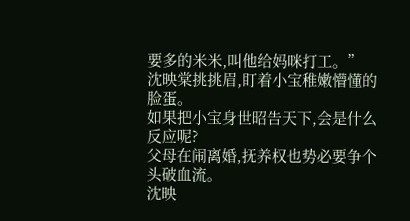要多的米米,叫他给妈咪打工。”
沈映棠挑挑眉,盯着小宝稚嫩懵懂的脸蛋。
如果把小宝身世昭告天下,会是什么反应呢?
父母在闹离婚,抚养权也势必要争个头破血流。
沈映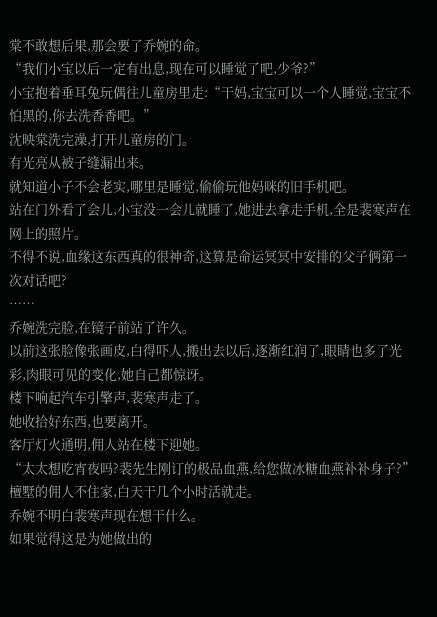棠不敢想后果,那会要了乔婉的命。
“我们小宝以后一定有出息,现在可以睡觉了吧,少爷?”
小宝抱着垂耳兔玩偶往儿童房里走:“干妈,宝宝可以一个人睡觉,宝宝不怕黑的,你去洗香香吧。”
沈映棠洗完澡,打开儿童房的门。
有光亮从被子缝漏出来。
就知道小子不会老实,哪里是睡觉,偷偷玩他妈咪的旧手机吧。
站在门外看了会儿,小宝没一会儿就睡了,她进去拿走手机,全是裴寒声在网上的照片。
不得不说,血缘这东西真的很神奇,这算是命运冥冥中安排的父子俩第一次对话吧?
……
乔婉洗完脸,在镜子前站了许久。
以前这张脸像张画皮,白得吓人,搬出去以后,逐渐红润了,眼睛也多了光彩,肉眼可见的变化,她自己都惊讶。
楼下响起汽车引擎声,裴寒声走了。
她收拾好东西,也要离开。
客厅灯火通明,佣人站在楼下迎她。
“太太想吃宵夜吗?裴先生刚订的极品血燕,给您做冰糖血燕补补身子?”
檀墅的佣人不住家,白天干几个小时活就走。
乔婉不明白裴寒声现在想干什么。
如果觉得这是为她做出的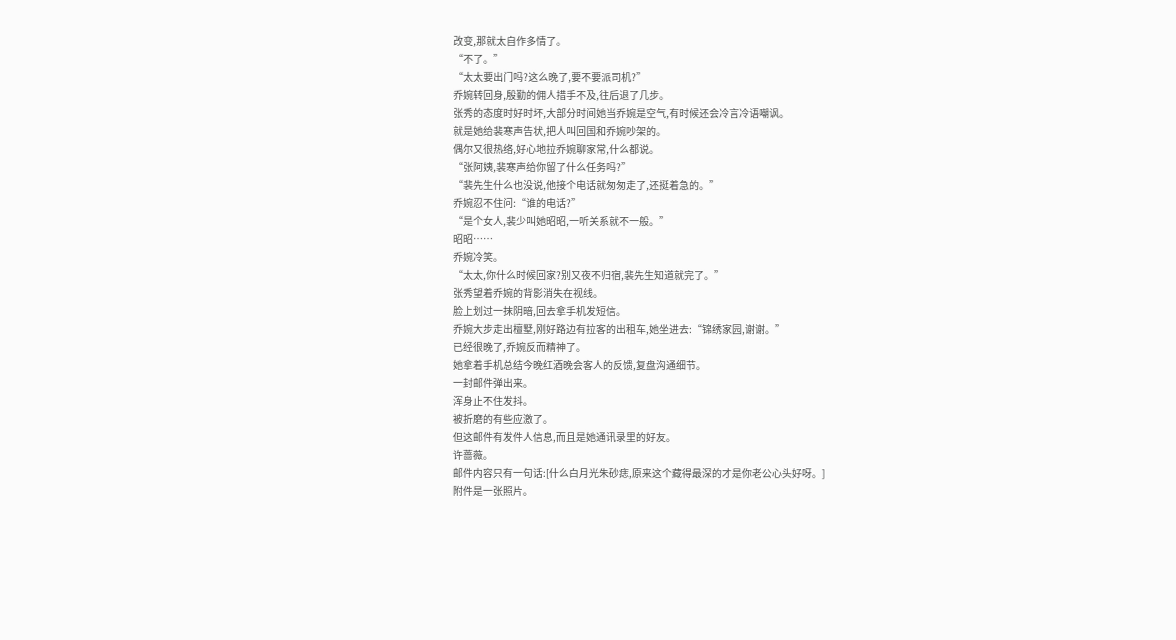改变,那就太自作多情了。
“不了。”
“太太要出门吗?这么晚了,要不要派司机?”
乔婉转回身,殷勤的佣人措手不及,往后退了几步。
张秀的态度时好时坏,大部分时间她当乔婉是空气,有时候还会冷言冷语嘲讽。
就是她给裴寒声告状,把人叫回国和乔婉吵架的。
偶尔又很热络,好心地拉乔婉聊家常,什么都说。
“张阿姨,裴寒声给你留了什么任务吗?”
“裴先生什么也没说,他接个电话就匆匆走了,还挺着急的。”
乔婉忍不住问:“谁的电话?”
“是个女人,裴少叫她昭昭,一听关系就不一般。”
昭昭……
乔婉冷笑。
“太太,你什么时候回家?别又夜不归宿,裴先生知道就完了。”
张秀望着乔婉的背影消失在视线。
脸上划过一抹阴暗,回去拿手机发短信。
乔婉大步走出檀墅,刚好路边有拉客的出租车,她坐进去:“锦绣家园,谢谢。”
已经很晚了,乔婉反而精神了。
她拿着手机总结今晚红酒晚会客人的反馈,复盘沟通细节。
一封邮件弹出来。
浑身止不住发抖。
被折磨的有些应激了。
但这邮件有发件人信息,而且是她通讯录里的好友。
许蔷薇。
邮件内容只有一句话:[什么白月光朱砂痣,原来这个藏得最深的才是你老公心头好呀。]
附件是一张照片。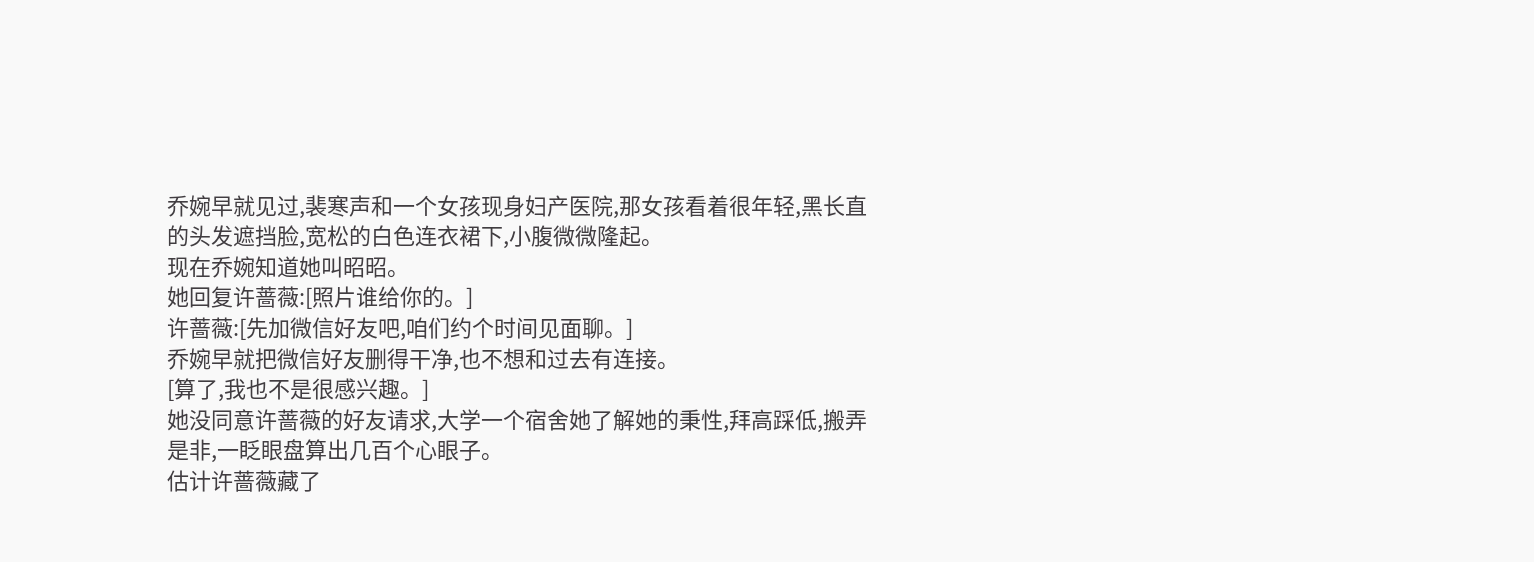乔婉早就见过,裴寒声和一个女孩现身妇产医院,那女孩看着很年轻,黑长直的头发遮挡脸,宽松的白色连衣裙下,小腹微微隆起。
现在乔婉知道她叫昭昭。
她回复许蔷薇:[照片谁给你的。]
许蔷薇:[先加微信好友吧,咱们约个时间见面聊。]
乔婉早就把微信好友删得干净,也不想和过去有连接。
[算了,我也不是很感兴趣。]
她没同意许蔷薇的好友请求,大学一个宿舍她了解她的秉性,拜高踩低,搬弄是非,一眨眼盘算出几百个心眼子。
估计许蔷薇藏了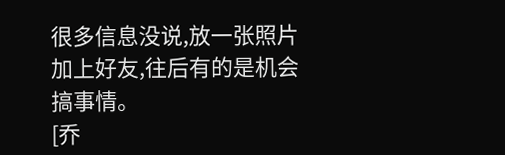很多信息没说,放一张照片加上好友,往后有的是机会搞事情。
[乔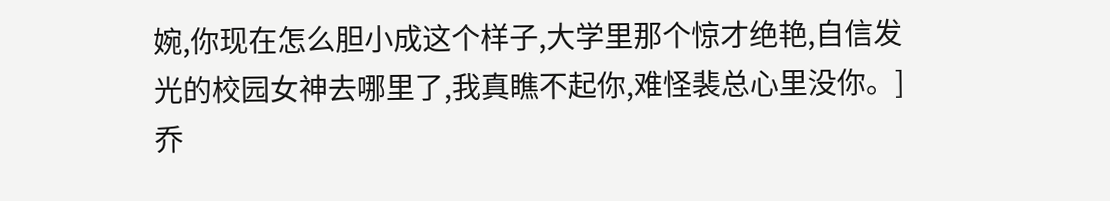婉,你现在怎么胆小成这个样子,大学里那个惊才绝艳,自信发光的校园女神去哪里了,我真瞧不起你,难怪裴总心里没你。]
乔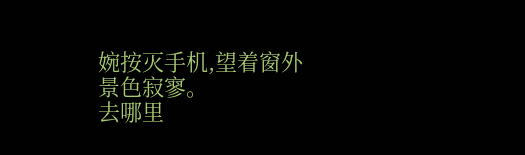婉按灭手机,望着窗外景色寂寥。
去哪里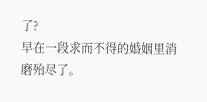了?
早在一段求而不得的婚姻里消磨殆尽了。